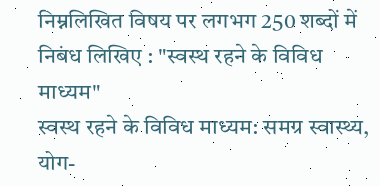निम्नलिखित विषय पर लगभग 250 शब्दों में निबंध लिखिए : "स्वस्थ रहने के विविध माध्यम"
स्वस्थ रहने के विविध माध्यम: समग्र स्वास्थ्य, योग-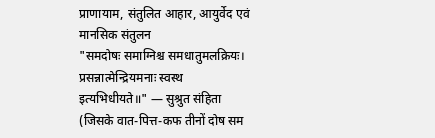प्राणायाम, संतुलित आहार, आयुर्वेद एवं मानसिक संतुलन
"समदोषः समाग्निश्च समधातुमलक्रियः।
प्रसन्नात्मेन्द्रियमनाः स्वस्थ इत्यभिधीयते॥" — सुश्रुत संहिता
(जिसके वात-पित्त-कफ तीनों दोष सम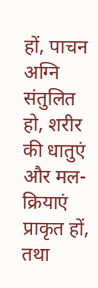हों, पाचन अग्नि संतुलित हो, शरीर की धातुएं और मल-क्रियाएं प्राकृत हों, तथा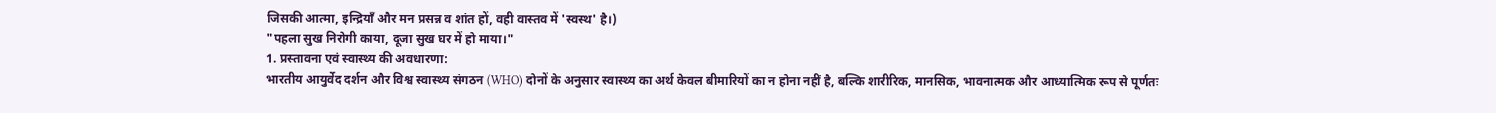जिसकी आत्मा, इन्द्रियाँ और मन प्रसन्न व शांत हों, वही वास्तव में 'स्वस्थ' है।)
"पहला सुख निरोगी काया, दूजा सुख घर में हो माया।"
1. प्रस्तावना एवं स्वास्थ्य की अवधारणा:
भारतीय आयुर्वेद दर्शन और विश्व स्वास्थ्य संगठन (WHO) दोनों के अनुसार स्वास्थ्य का अर्थ केवल बीमारियों का न होना नहीं है, बल्कि शारीरिक, मानसिक, भावनात्मक और आध्यात्मिक रूप से पूर्णतः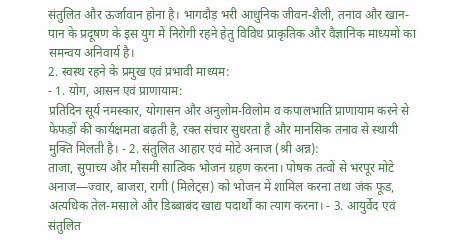संतुलित और ऊर्जावान होना है। भागदौड़ भरी आधुनिक जीवन-शैली, तनाव और खान-पान के प्रदूषण के इस युग में निरोगी रहने हेतु विविध प्राकृतिक और वैज्ञानिक माध्यमों का समन्वय अनिवार्य है।
2. स्वस्थ रहने के प्रमुख एवं प्रभावी माध्यम:
- 1. योग, आसन एवं प्राणायाम:
प्रतिदिन सूर्य नमस्कार, योगासन और अनुलोम-विलोम व कपालभाति प्राणायाम करने से फेफड़ों की कार्यक्षमता बढ़ती है, रक्त संचार सुधरता है और मानसिक तनाव से स्थायी मुक्ति मिलती है। - 2. संतुलित आहार एवं मोटे अनाज (श्री अन्न):
ताजा, सुपाच्य और मौसमी सात्विक भोजन ग्रहण करना। पोषक तत्वों से भरपूर मोटे अनाज—ज्वार, बाजरा, रागी (मिलेट्स) को भोजन में शामिल करना तथा जंक फूड, अत्यधिक तेल-मसाले और डिब्बाबंद खाद्य पदार्थों का त्याग करना। - 3. आयुर्वेद एवं संतुलित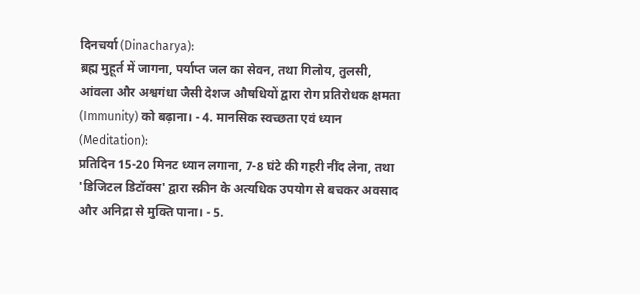दिनचर्या (Dinacharya):
ब्रह्म मुहूर्त में जागना, पर्याप्त जल का सेवन, तथा गिलोय, तुलसी, आंवला और अश्वगंधा जैसी देशज औषधियों द्वारा रोग प्रतिरोधक क्षमता (Immunity) को बढ़ाना। - 4. मानसिक स्वच्छता एवं ध्यान (Meditation):
प्रतिदिन 15-20 मिनट ध्यान लगाना, 7-8 घंटे की गहरी नींद लेना, तथा 'डिजिटल डिटॉक्स' द्वारा स्क्रीन के अत्यधिक उपयोग से बचकर अवसाद और अनिद्रा से मुक्ति पाना। - 5.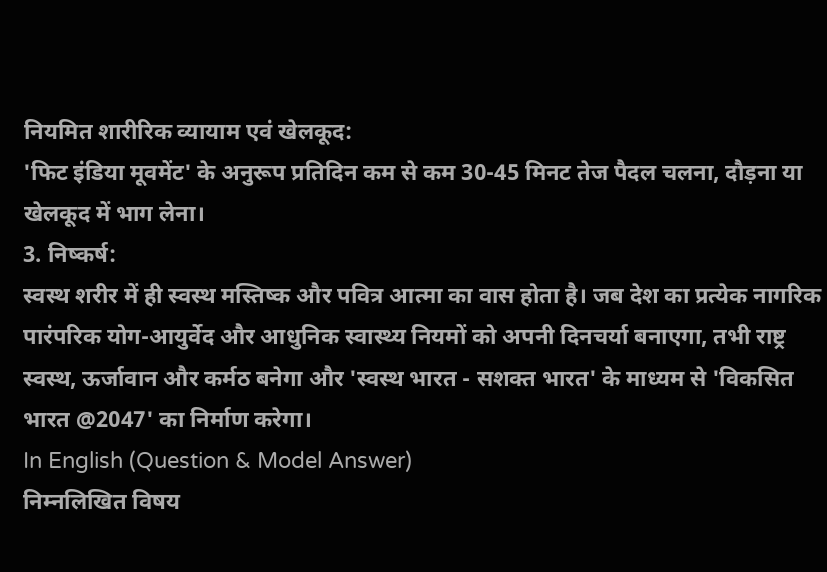नियमित शारीरिक व्यायाम एवं खेलकूद:
'फिट इंडिया मूवमेंट' के अनुरूप प्रतिदिन कम से कम 30-45 मिनट तेज पैदल चलना, दौड़ना या खेलकूद में भाग लेना।
3. निष्कर्ष:
स्वस्थ शरीर में ही स्वस्थ मस्तिष्क और पवित्र आत्मा का वास होता है। जब देश का प्रत्येक नागरिक पारंपरिक योग-आयुर्वेद और आधुनिक स्वास्थ्य नियमों को अपनी दिनचर्या बनाएगा, तभी राष्ट्र स्वस्थ, ऊर्जावान और कर्मठ बनेगा और 'स्वस्थ भारत - सशक्त भारत' के माध्यम से 'विकसित भारत @2047' का निर्माण करेगा।
In English (Question & Model Answer)
निम्नलिखित विषय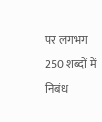पर लगभग 250 शब्दों में निबंध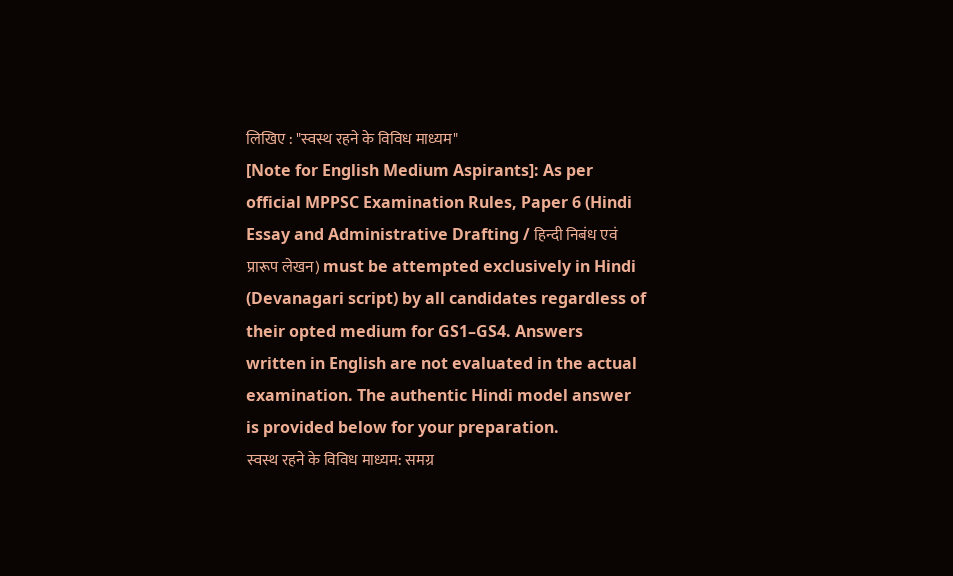लिखिए : "स्वस्थ रहने के विविध माध्यम"
[Note for English Medium Aspirants]: As per official MPPSC Examination Rules, Paper 6 (Hindi Essay and Administrative Drafting / हिन्दी निबंध एवं प्रारूप लेखन) must be attempted exclusively in Hindi (Devanagari script) by all candidates regardless of their opted medium for GS1–GS4. Answers written in English are not evaluated in the actual examination. The authentic Hindi model answer is provided below for your preparation.
स्वस्थ रहने के विविध माध्यम: समग्र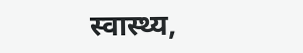स्वास्थ्य,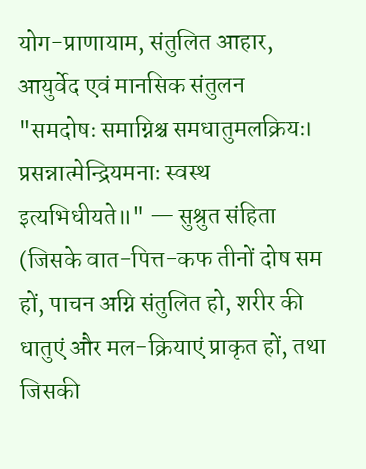योग-प्राणायाम, संतुलित आहार, आयुर्वेद एवं मानसिक संतुलन
"समदोषः समाग्निश्च समधातुमलक्रियः।
प्रसन्नात्मेन्द्रियमनाः स्वस्थ इत्यभिधीयते॥" — सुश्रुत संहिता
(जिसके वात-पित्त-कफ तीनों दोष सम हों, पाचन अग्नि संतुलित हो, शरीर की धातुएं और मल-क्रियाएं प्राकृत हों, तथा जिसकी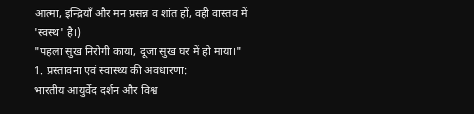आत्मा, इन्द्रियाँ और मन प्रसन्न व शांत हों, वही वास्तव में 'स्वस्थ' है।)
"पहला सुख निरोगी काया, दूजा सुख घर में हो माया।"
1. प्रस्तावना एवं स्वास्थ्य की अवधारणा:
भारतीय आयुर्वेद दर्शन और विश्व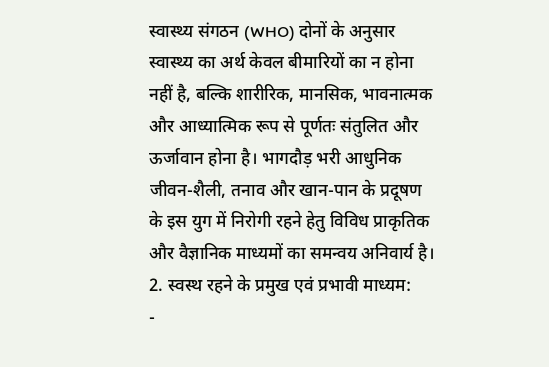स्वास्थ्य संगठन (WHO) दोनों के अनुसार स्वास्थ्य का अर्थ केवल बीमारियों का न होना नहीं है, बल्कि शारीरिक, मानसिक, भावनात्मक और आध्यात्मिक रूप से पूर्णतः संतुलित और ऊर्जावान होना है। भागदौड़ भरी आधुनिक जीवन-शैली, तनाव और खान-पान के प्रदूषण के इस युग में निरोगी रहने हेतु विविध प्राकृतिक और वैज्ञानिक माध्यमों का समन्वय अनिवार्य है।
2. स्वस्थ रहने के प्रमुख एवं प्रभावी माध्यम:
-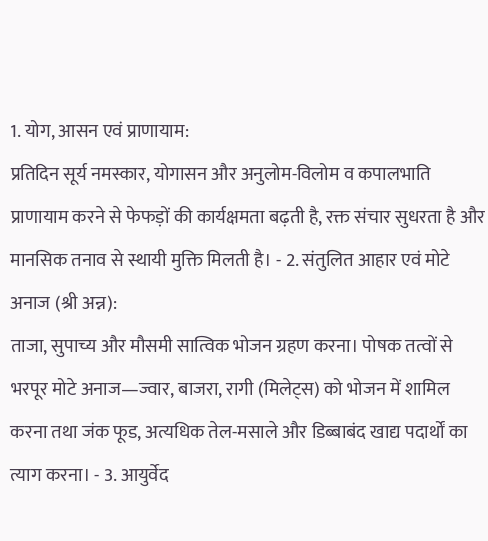1. योग, आसन एवं प्राणायाम:
प्रतिदिन सूर्य नमस्कार, योगासन और अनुलोम-विलोम व कपालभाति प्राणायाम करने से फेफड़ों की कार्यक्षमता बढ़ती है, रक्त संचार सुधरता है और मानसिक तनाव से स्थायी मुक्ति मिलती है। - 2. संतुलित आहार एवं मोटे अनाज (श्री अन्न):
ताजा, सुपाच्य और मौसमी सात्विक भोजन ग्रहण करना। पोषक तत्वों से भरपूर मोटे अनाज—ज्वार, बाजरा, रागी (मिलेट्स) को भोजन में शामिल करना तथा जंक फूड, अत्यधिक तेल-मसाले और डिब्बाबंद खाद्य पदार्थों का त्याग करना। - 3. आयुर्वेद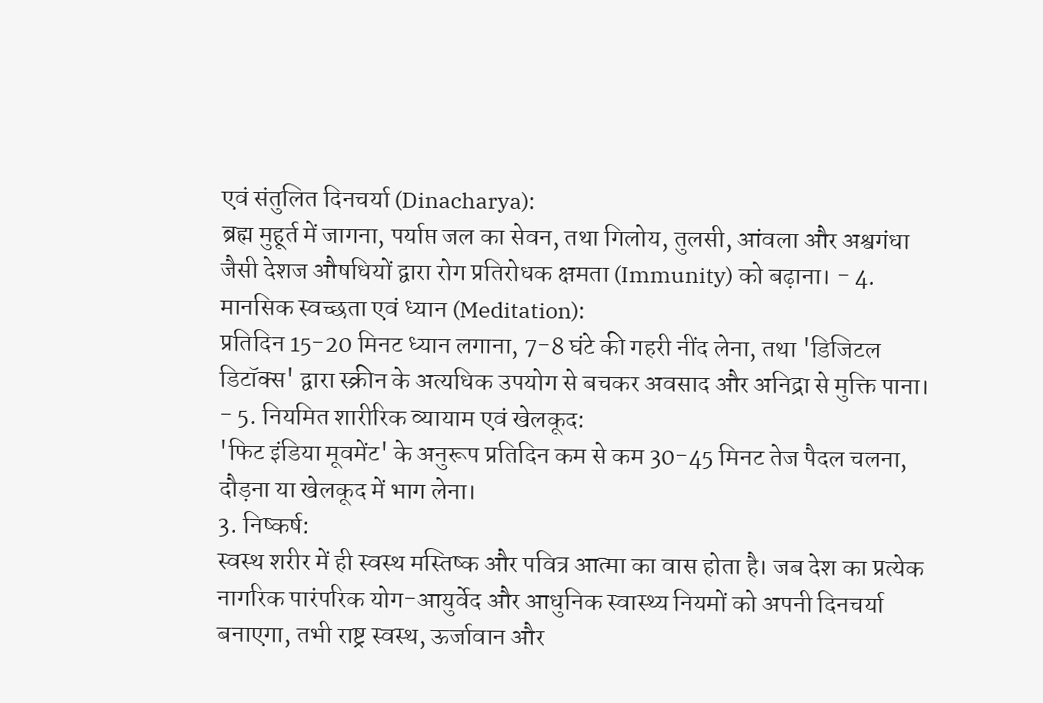एवं संतुलित दिनचर्या (Dinacharya):
ब्रह्म मुहूर्त में जागना, पर्याप्त जल का सेवन, तथा गिलोय, तुलसी, आंवला और अश्वगंधा जैसी देशज औषधियों द्वारा रोग प्रतिरोधक क्षमता (Immunity) को बढ़ाना। - 4. मानसिक स्वच्छता एवं ध्यान (Meditation):
प्रतिदिन 15-20 मिनट ध्यान लगाना, 7-8 घंटे की गहरी नींद लेना, तथा 'डिजिटल डिटॉक्स' द्वारा स्क्रीन के अत्यधिक उपयोग से बचकर अवसाद और अनिद्रा से मुक्ति पाना। - 5. नियमित शारीरिक व्यायाम एवं खेलकूद:
'फिट इंडिया मूवमेंट' के अनुरूप प्रतिदिन कम से कम 30-45 मिनट तेज पैदल चलना, दौड़ना या खेलकूद में भाग लेना।
3. निष्कर्ष:
स्वस्थ शरीर में ही स्वस्थ मस्तिष्क और पवित्र आत्मा का वास होता है। जब देश का प्रत्येक नागरिक पारंपरिक योग-आयुर्वेद और आधुनिक स्वास्थ्य नियमों को अपनी दिनचर्या बनाएगा, तभी राष्ट्र स्वस्थ, ऊर्जावान और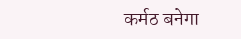कर्मठ बनेगा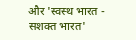और 'स्वस्थ भारत - सशक्त भारत'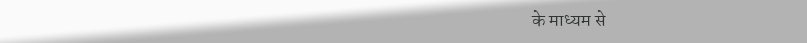के माध्यम से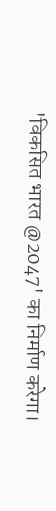'विकसित भारत @2047' का निर्माण करेगा।